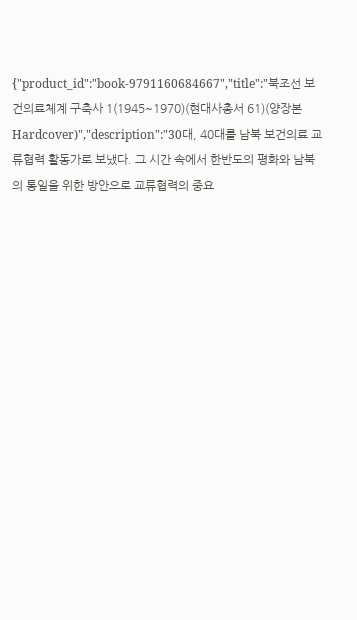{"product_id":"book-9791160684667","title":"북조선 보건의료체계 구축사 1(1945~1970)(현대사총서 61)(양장본 Hardcover)","description":"30대, 40대를 남북 보건의료 교류협력 활동가로 보냈다. 그 시간 속에서 한반도의 평화와 남북의 통일을 위한 방안으로 교류협력의 중요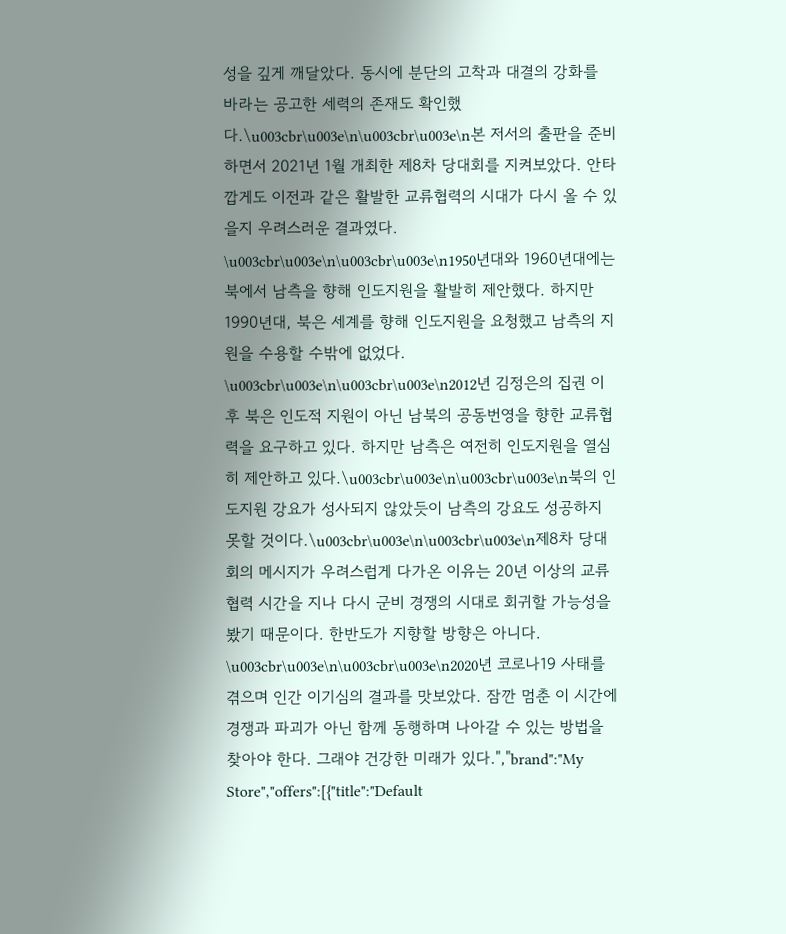성을 깊게 깨달았다. 동시에 분단의 고착과 대결의 강화를 바라는 공고한 세력의 존재도 확인했다.\u003cbr\u003e\n\u003cbr\u003e\n본 저서의 출판을 준비하면서 2021년 1월 개최한 제8차 당대회를 지켜보았다. 안타깝게도 이전과 같은 활발한 교류협력의 시대가 다시 올 수 있을지 우려스러운 결과였다. \u003cbr\u003e\n\u003cbr\u003e\n1950년대와 1960년대에는 북에서 남측을 향해 인도지원을 활발히 제안했다. 하지만 1990년대, 북은 세계를 향해 인도지원을 요청했고 남측의 지원을 수용할 수밖에 없었다. \u003cbr\u003e\n\u003cbr\u003e\n2012년 김정은의 집권 이후 북은 인도적 지원이 아닌 남북의 공동번영을 향한 교류협력을 요구하고 있다. 하지만 남측은 여전히 인도지원을 열심히 제안하고 있다.\u003cbr\u003e\n\u003cbr\u003e\n북의 인도지원 강요가 성사되지 않았듯이 남측의 강요도 성공하지 못할 것이다.\u003cbr\u003e\n\u003cbr\u003e\n제8차 당대회의 메시지가 우려스럽게 다가온 이유는 20년 이상의 교류협력 시간을 지나 다시 군비 경쟁의 시대로 회귀할 가능성을 봤기 때문이다. 한반도가 지향할 방향은 아니다. \u003cbr\u003e\n\u003cbr\u003e\n2020년 코로나19 사태를 겪으며 인간 이기심의 결과를 맛보았다. 잠깐 멈춘 이 시간에 경쟁과 파괴가 아닌 함께 동행하며 나아갈 수 있는 방법을 찾아야 한다. 그래야 건강한 미래가 있다.","brand":"My Store","offers":[{"title":"Default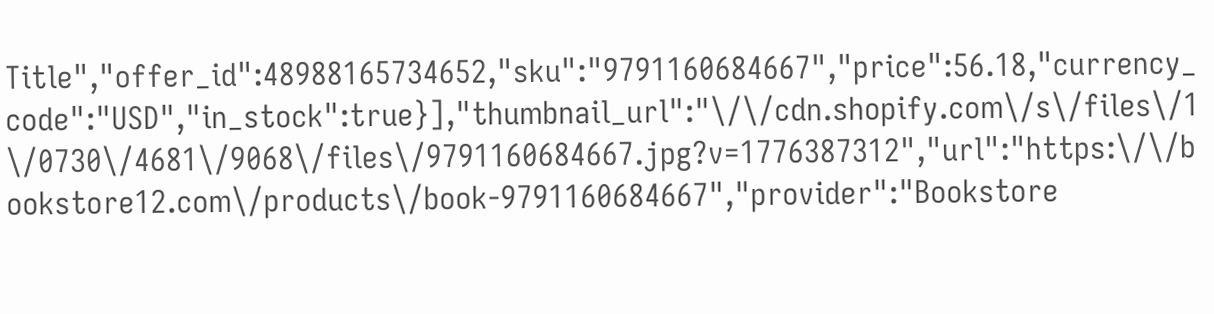Title","offer_id":48988165734652,"sku":"9791160684667","price":56.18,"currency_code":"USD","in_stock":true}],"thumbnail_url":"\/\/cdn.shopify.com\/s\/files\/1\/0730\/4681\/9068\/files\/9791160684667.jpg?v=1776387312","url":"https:\/\/bookstore12.com\/products\/book-9791160684667","provider":"Bookstore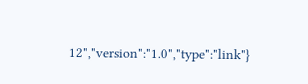12","version":"1.0","type":"link"}